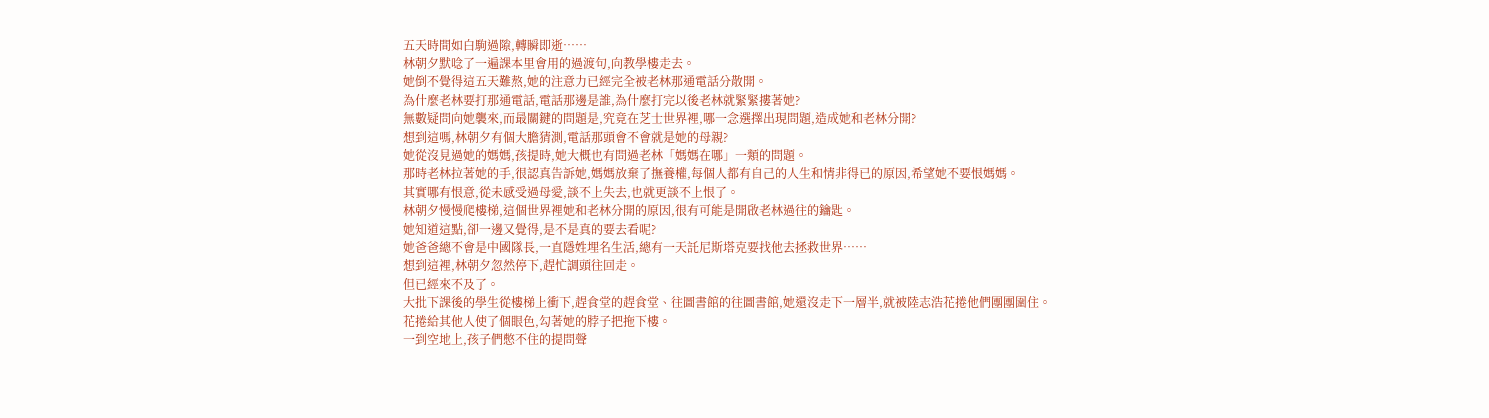五天時間如白駒過隙,轉瞬即逝……
林朝夕默唸了一遍課本里會用的過渡句,向教學樓走去。
她倒不覺得這五天難熬,她的注意力已經完全被老林那通電話分散開。
為什麼老林要打那通電話,電話那邊是誰,為什麼打完以後老林就緊緊摟著她?
無數疑問向她襲來,而最關鍵的問題是,究竟在芝士世界裡,哪一念選擇出現問題,造成她和老林分開?
想到這嗎,林朝夕有個大膽猜測,電話那頭會不會就是她的母親?
她從沒見過她的媽媽,孩提時,她大概也有問過老林「媽媽在哪」一類的問題。
那時老林拉著她的手,很認真告訴她,媽媽放棄了撫養權,每個人都有自己的人生和情非得已的原因,希望她不要恨媽媽。
其實哪有恨意,從未感受過母愛,談不上失去,也就更談不上恨了。
林朝夕慢慢爬樓梯,這個世界裡她和老林分開的原因,很有可能是開啟老林過往的鑰匙。
她知道這點,卻一邊又覺得,是不是真的要去看呢?
她爸爸總不會是中國隊長,一直隱姓埋名生活,總有一天託尼斯塔克要找他去拯救世界……
想到這裡,林朝夕忽然停下,趕忙調頭往回走。
但已經來不及了。
大批下課後的學生從樓梯上衝下,趕食堂的趕食堂、往圖書館的往圖書館,她還沒走下一層半,就被陸志浩花捲他們團團圍住。
花捲給其他人使了個眼色,勾著她的脖子把拖下樓。
一到空地上,孩子們憋不住的提問聲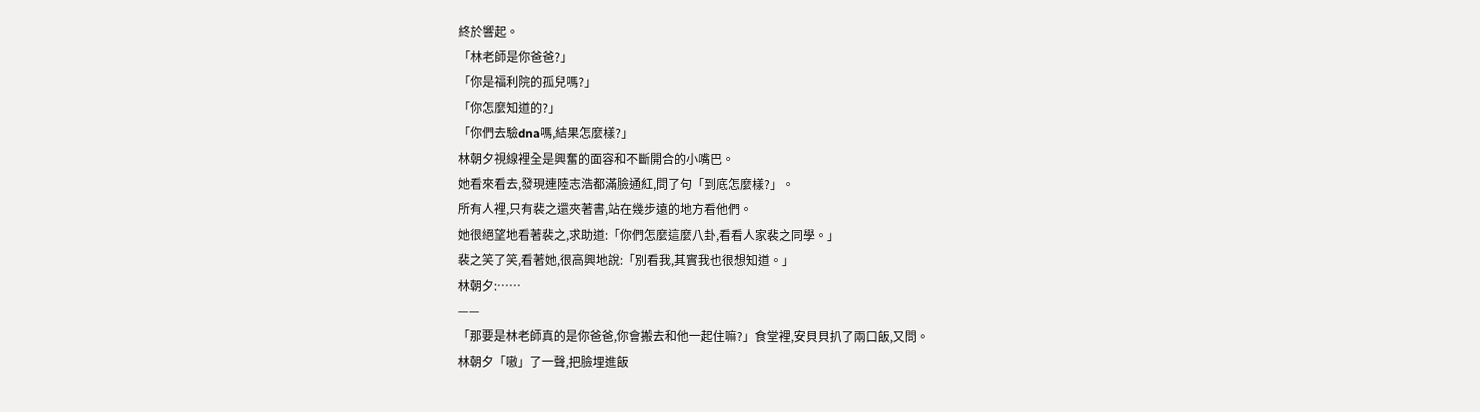終於響起。
「林老師是你爸爸?」
「你是福利院的孤兒嗎?」
「你怎麼知道的?」
「你們去驗dna嗎,結果怎麼樣?」
林朝夕視線裡全是興奮的面容和不斷開合的小嘴巴。
她看來看去,發現連陸志浩都滿臉通紅,問了句「到底怎麼樣?」。
所有人裡,只有裴之還夾著書,站在幾步遠的地方看他們。
她很絕望地看著裴之,求助道:「你們怎麼這麼八卦,看看人家裴之同學。」
裴之笑了笑,看著她,很高興地說:「別看我,其實我也很想知道。」
林朝夕:……
——
「那要是林老師真的是你爸爸,你會搬去和他一起住嘛?」食堂裡,安貝貝扒了兩口飯,又問。
林朝夕「嗷」了一聲,把臉埋進飯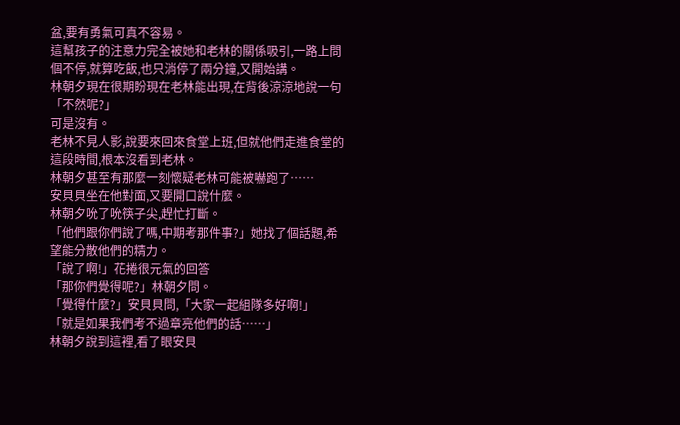盆,要有勇氣可真不容易。
這幫孩子的注意力完全被她和老林的關係吸引,一路上問個不停,就算吃飯,也只消停了兩分鐘,又開始講。
林朝夕現在很期盼現在老林能出現,在背後涼涼地說一句「不然呢?」
可是沒有。
老林不見人影,說要來回來食堂上班,但就他們走進食堂的這段時間,根本沒看到老林。
林朝夕甚至有那麼一刻懷疑老林可能被嚇跑了……
安貝貝坐在他對面,又要開口說什麼。
林朝夕吮了吮筷子尖,趕忙打斷。
「他們跟你們說了嗎,中期考那件事?」她找了個話題,希望能分散他們的精力。
「說了啊!」花捲很元氣的回答
「那你們覺得呢?」林朝夕問。
「覺得什麼?」安貝貝問,「大家一起組隊多好啊!」
「就是如果我們考不過章亮他們的話……」
林朝夕說到這裡,看了眼安貝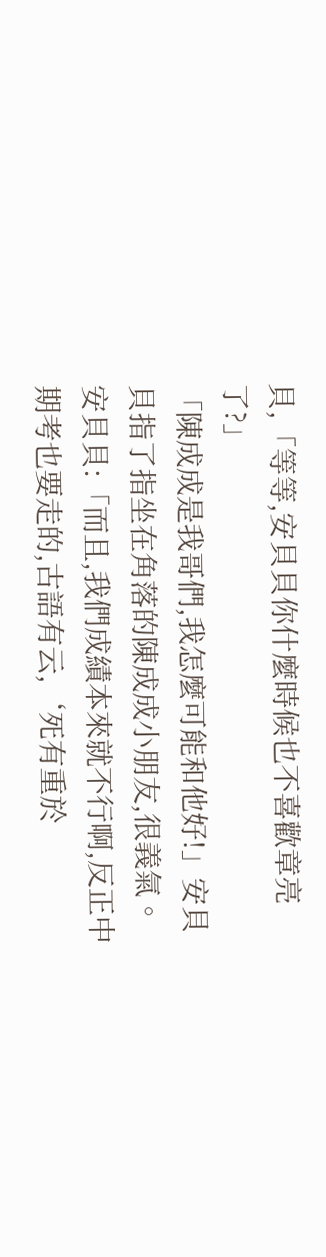貝,「等等,安貝貝你什麼時候也不喜歡章亮了?」
「陳成成是我哥們,我怎麼可能和他好!」安貝貝指了指坐在角落的陳成成小朋友,很義氣。
安貝貝:「而且,我們成績本來就不行啊,反正中期考也要走的,古語有云,‘死有重於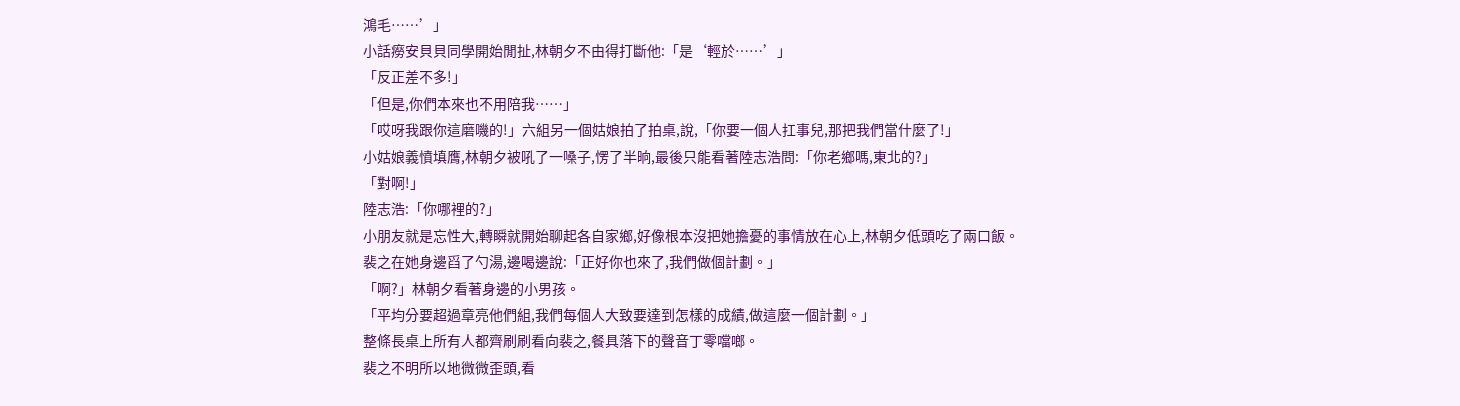鴻毛……’」
小話癆安貝貝同學開始閒扯,林朝夕不由得打斷他:「是‘輕於……’」
「反正差不多!」
「但是,你們本來也不用陪我……」
「哎呀我跟你這磨嘰的!」六組另一個姑娘拍了拍桌,說,「你要一個人扛事兒,那把我們當什麼了!」
小姑娘義憤填膺,林朝夕被吼了一嗓子,愣了半晌,最後只能看著陸志浩問:「你老鄉嗎,東北的?」
「對啊!」
陸志浩:「你哪裡的?」
小朋友就是忘性大,轉瞬就開始聊起各自家鄉,好像根本沒把她擔憂的事情放在心上,林朝夕低頭吃了兩口飯。
裴之在她身邊舀了勺湯,邊喝邊說:「正好你也來了,我們做個計劃。」
「啊?」林朝夕看著身邊的小男孩。
「平均分要超過章亮他們組,我們每個人大致要達到怎樣的成績,做這麼一個計劃。」
整條長桌上所有人都齊刷刷看向裴之,餐具落下的聲音丁零噹啷。
裴之不明所以地微微歪頭,看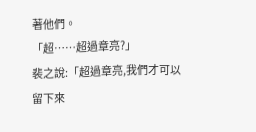著他們。
「超……超過章亮?」
裴之說:「超過章亮,我們才可以留下來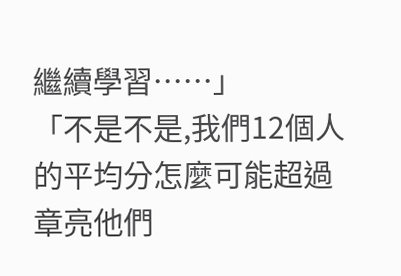繼續學習……」
「不是不是,我們12個人的平均分怎麼可能超過章亮他們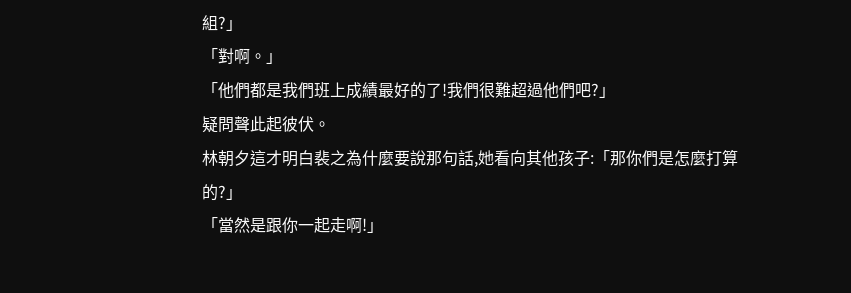組?」
「對啊。」
「他們都是我們班上成績最好的了!我們很難超過他們吧?」
疑問聲此起彼伏。
林朝夕這才明白裴之為什麼要說那句話,她看向其他孩子:「那你們是怎麼打算的?」
「當然是跟你一起走啊!」